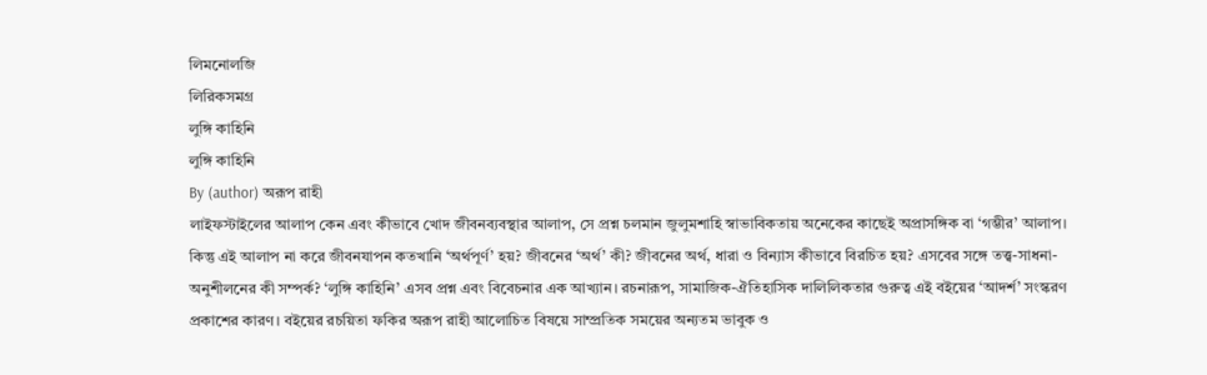লিমনোলজি
লিরিকসমগ্র
লুঙ্গি কাহিনি
লুঙ্গি কাহিনি
By (author) অরূপ রাহী
লাইফস্টাইলের আলাপ কেন এবং কীভাবে খোদ জীবনব্যবস্থার আলাপ, সে প্রশ্ন চলমান জুলুমশাহি স্বাভাবিকতায় অনেকের কাছেই অপ্রাসঙ্গিক বা ‘গম্ভীর’ আলাপ। কিন্তু এই আলাপ না করে জীবনযাপন কতখানি ‘অর্থপূর্ণ’ হয়? জীবনের ‘অর্থ’ কী? জীবনের অর্থ, ধারা ও বিন্যাস কীভাবে বিরচিত হয়? এসবের সঙ্গে তত্ত্ব-সাধনা-অনুশীলনের কী সম্পর্ক? ‘লুঙ্গি কাহিনি’ এসব প্রশ্ন এবং বিবেচনার এক আখ্যান। রচনারূপ, সামাজিক-ঐতিহাসিক দালিলিকতার গুরুত্ব এই বইয়ের ‘আদর্শ’ সংস্করণ প্রকাশের কারণ। বইয়ের রচয়িতা ফকির অরূপ রাহী আলোচিত বিষয়ে সাম্প্রতিক সময়ের অন্যতম ভাবুক ও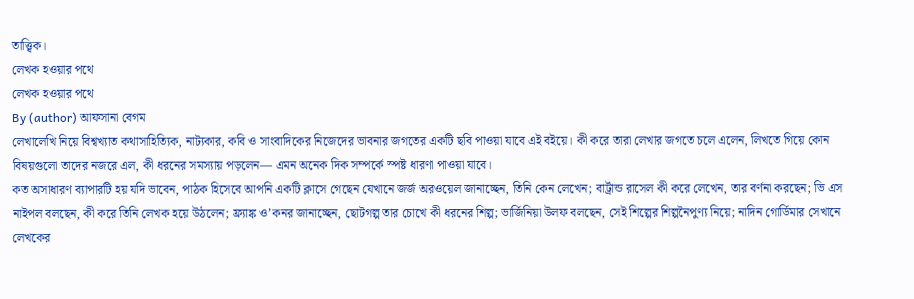তাত্ত্বিক।
লেখক হওয়ার পথে
লেখক হওয়ার পথে
By (author) আফসানা বেগম
লেখালেখি নিয়ে বিশ্বখ্যাত কথাসাহিত্যিক, নাট্যকার, কবি ও সাংবাদিকের নিজেদের ভাবনার জগতের একটি ছবি পাওয়া যাবে এই বইয়ে। কী করে তারা লেখার জগতে চলে এলেন, লিখতে গিয়ে কোন বিষয়গুলো তাদের নজরে এল, কী ধরনের সমস্যায় পড়লেন— এমন অনেক দিক সম্পর্কে স্পষ্ট ধারণা পাওয়া যাবে।
কত অসাধারণ ব্যাপারটি হয় যদি ভাবেন, পাঠক হিসেবে আপনি একটি ক্লাসে গেছেন যেখানে জর্জ অরওয়েল জানাচ্ছেন, তিনি কেন লেখেন; বার্ট্রান্ড রাসেল কী করে লেখেন, তার বর্ণনা করছেন; ভি এস নাইপল বলছেন, কী করে তিনি লেখক হয়ে উঠলেন; ফ্র্যাঙ্ক ও’কনর জানাচ্ছেন, ছোটগল্প তার চোখে কী ধরনের শিল্প; ভার্জিনিয়া উলফ বলছেন, সেই শিল্পের শিল্পনৈপুণ্য নিয়ে; নাদিন গোর্ডিমার সেখানে লেখকের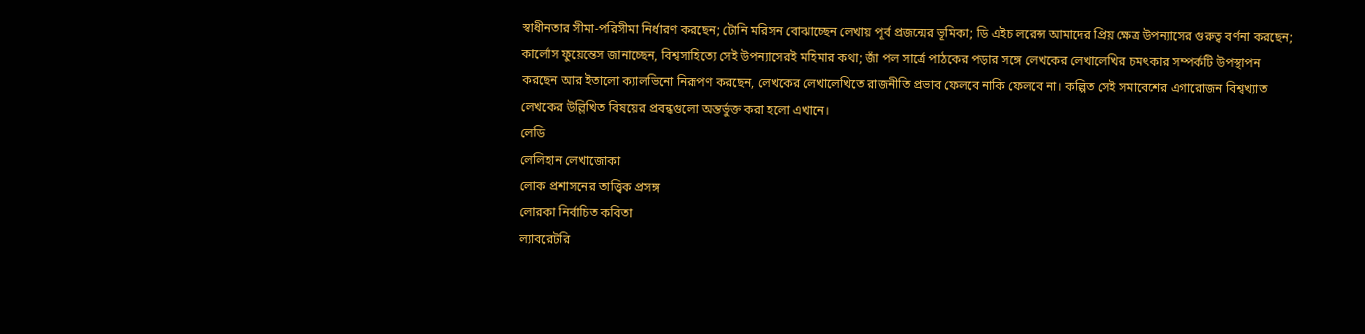স্বাধীনতার সীমা-পরিসীমা নির্ধারণ করছেন; টোনি মরিসন বোঝাচ্ছেন লেখায় পূর্ব প্রজন্মের ভূমিকা; ডি এইচ লরেন্স আমাদের প্রিয় ক্ষেত্র উপন্যাসের গুরুত্ব বর্ণনা করছেন; কার্লোস ফুয়েন্তেস জানাচ্ছেন, বিশ্বসাহিত্যে সেই উপন্যাসেরই মহিমার কথা; জাঁ পল সার্ত্রে পাঠকের পড়ার সঙ্গে লেখকের লেখালেখির চমৎকার সম্পর্কটি উপস্থাপন করছেন আর ইতালো ক্যালভিনো নিরূপণ করছেন, লেখকের লেখালেখিতে রাজনীতি প্রভাব ফেলবে নাকি ফেলবে না। কল্পিত সেই সমাবেশের এগারোজন বিশ্বখ্যাত লেখকের উল্লিখিত বিষয়ের প্রবন্ধগুলো অন্তর্ভুক্ত করা হলো এখানে।
লেডি
লেলিহান লেখাজোকা
লোক প্রশাসনের তাত্ত্বিক প্রসঙ্গ
লোরকা নির্বাচিত কবিতা
ল্যাবরেটরি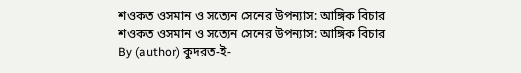শওকত ওসমান ও সত্যেন সেনের উপন্যাস: আঙ্গিক বিচার
শওকত ওসমান ও সত্যেন সেনের উপন্যাস: আঙ্গিক বিচার
By (author) কুদরত-ই-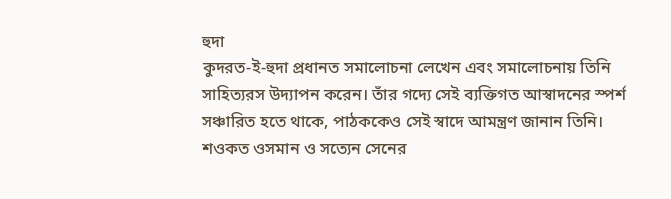হুদা
কুদরত-ই-হুদা প্রধানত সমালোচনা লেখেন এবং সমালোচনায় তিনি সাহিত্যরস উদ্যাপন করেন। তাঁর গদ্যে সেই ব্যক্তিগত আস্বাদনের স্পর্শ সঞ্চারিত হতে থাকে, পাঠককেও সেই স্বাদে আমন্ত্রণ জানান তিনি।
শওকত ওসমান ও সত্যেন সেনের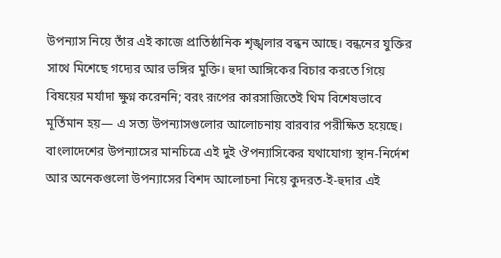উপন্যাস নিয়ে তাঁর এই কাজে প্রাতিষ্ঠানিক শৃঙ্খলার বন্ধন আছে। বন্ধনের যুক্তির সাথে মিশেছে গদ্যের আর ভঙ্গির মুক্তি। হুদা আঙ্গিকের বিচার করতে গিয়ে বিষয়ের মর্যাদা ক্ষুণ্ন করেননি; বরং রূপের কারসাজিতেই থিম বিশেষভাবে মূর্তিমান হয়— এ সত্য উপন্যাসগুলোর আলোচনায় বারবার পরীক্ষিত হয়েছে।
বাংলাদেশের উপন্যাসের মানচিত্রে এই দুই ঔপন্যাসিকের যথাযোগ্য স্থান-নির্দেশ আর অনেকগুলো উপন্যাসের বিশদ আলোচনা নিয়ে কুদরত-ই-হুদার এই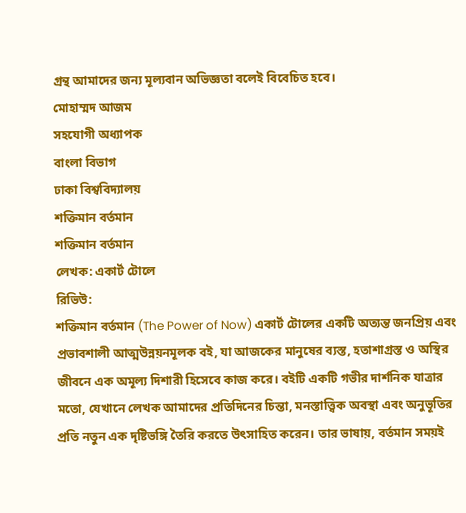গ্রন্থ আমাদের জন্য মূল্যবান অভিজ্ঞতা বলেই বিবেচিত হবে।
মোহাম্মদ আজম
সহযোগী অধ্যাপক
বাংলা বিভাগ
ঢাকা বিশ্ববিদ্যালয়
শক্তিমান বর্তমান
শক্তিমান বর্তমান
লেখক: একার্ট টোলে
রিভিউ:
শক্তিমান বর্তমান (The Power of Now) একার্ট টোলের একটি অত্যন্ত জনপ্রিয় এবং প্রভাবশালী আত্মউন্নয়নমূলক বই, যা আজকের মানুষের ব্যস্ত, হতাশাগ্রস্ত ও অস্থির জীবনে এক অমূল্য দিশারী হিসেবে কাজ করে। বইটি একটি গভীর দার্শনিক যাত্রার মতো, যেখানে লেখক আমাদের প্রতিদিনের চিন্তা, মনস্তাত্ত্বিক অবস্থা এবং অনুভূতির প্রতি নতুন এক দৃষ্টিভঙ্গি তৈরি করতে উৎসাহিত করেন। তার ভাষায়, বর্তমান সময়ই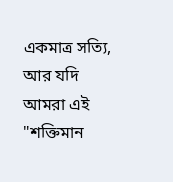একমাত্র সত্যি, আর যদি আমরা এই "শক্তিমান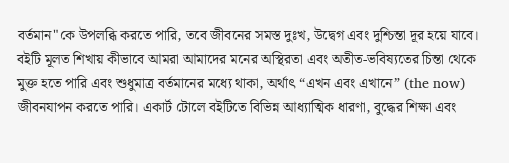বর্তমান"কে উপলব্ধি করতে পারি, তবে জীবনের সমস্ত দুঃখ, উদ্বেগ এবং দুশ্চিন্তা দূর হয়ে যাবে।
বইটি মূলত শিখায় কীভাবে আমরা আমাদের মনের অস্থিরতা এবং অতীত-ভবিষ্যতের চিন্তা থেকে মুক্ত হতে পারি এবং শুধুমাত্র বর্তমানের মধ্যে থাকা, অর্থাৎ “এখন এবং এখানে” (the now) জীবনযাপন করতে পারি। একার্ট টোলে বইটিতে বিভিন্ন আধ্যাত্মিক ধারণা, বুদ্ধের শিক্ষা এবং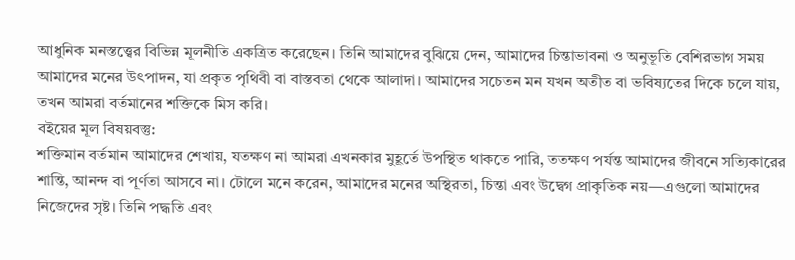আধুনিক মনস্তত্ত্বের বিভিন্ন মূলনীতি একত্রিত করেছেন। তিনি আমাদের বুঝিয়ে দেন, আমাদের চিন্তাভাবনা ও অনুভূতি বেশিরভাগ সময় আমাদের মনের উৎপাদন, যা প্রকৃত পৃথিবী বা বাস্তবতা থেকে আলাদা। আমাদের সচেতন মন যখন অতীত বা ভবিষ্যতের দিকে চলে যায়, তখন আমরা বর্তমানের শক্তিকে মিস করি।
বইয়ের মূল বিষয়বস্তু:
শক্তিমান বর্তমান আমাদের শেখায়, যতক্ষণ না আমরা এখনকার মুহূর্তে উপস্থিত থাকতে পারি, ততক্ষণ পর্যন্ত আমাদের জীবনে সত্যিকারের শান্তি, আনন্দ বা পূর্ণতা আসবে না। টোলে মনে করেন, আমাদের মনের অস্থিরতা, চিন্তা এবং উদ্বেগ প্রাকৃতিক নয়—এগুলো আমাদের নিজেদের সৃষ্ট। তিনি পদ্ধতি এবং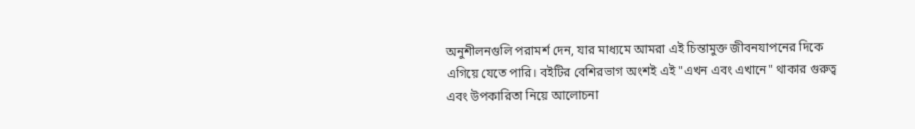অনুশীলনগুলি পরামর্শ দেন, যার মাধ্যমে আমরা এই চিন্তামুক্ত জীবনযাপনের দিকে এগিয়ে যেতে পারি। বইটির বেশিরভাগ অংশই এই "এখন এবং এখানে" থাকার গুরুত্ব এবং উপকারিতা নিয়ে আলোচনা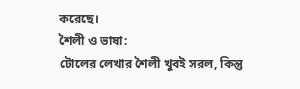করেছে।
শৈলী ও ভাষা:
টোলের লেখার শৈলী খুবই সরল, কিন্তু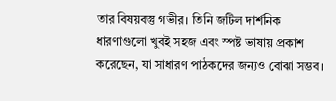তার বিষয়বস্তু গভীর। তিনি জটিল দার্শনিক ধারণাগুলো খুবই সহজ এবং স্পষ্ট ভাষায় প্রকাশ করেছেন, যা সাধারণ পাঠকদের জন্যও বোঝা সম্ভব।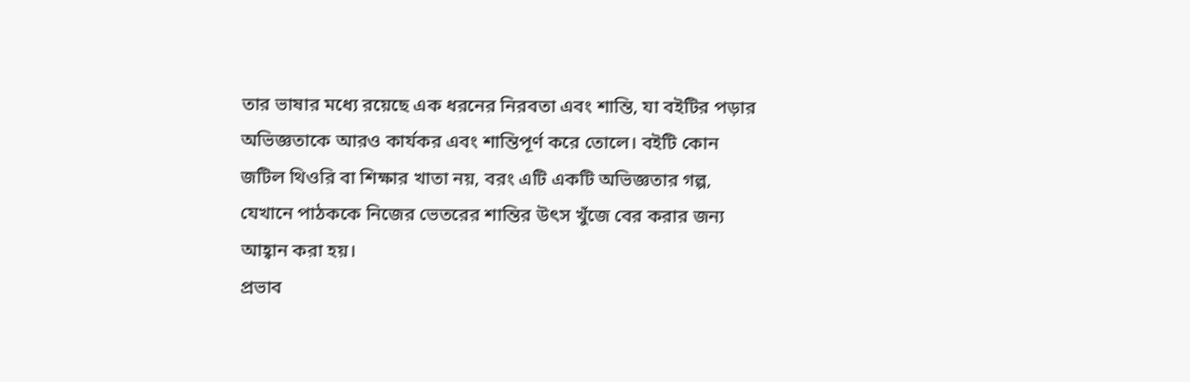তার ভাষার মধ্যে রয়েছে এক ধরনের নিরবতা এবং শান্তি, যা বইটির পড়ার অভিজ্ঞতাকে আরও কার্যকর এবং শান্তিপূর্ণ করে তোলে। বইটি কোন জটিল থিওরি বা শিক্ষার খাতা নয়, বরং এটি একটি অভিজ্ঞতার গল্প, যেখানে পাঠককে নিজের ভেতরের শান্তির উৎস খুঁজে বের করার জন্য আহ্বান করা হয়।
প্রভাব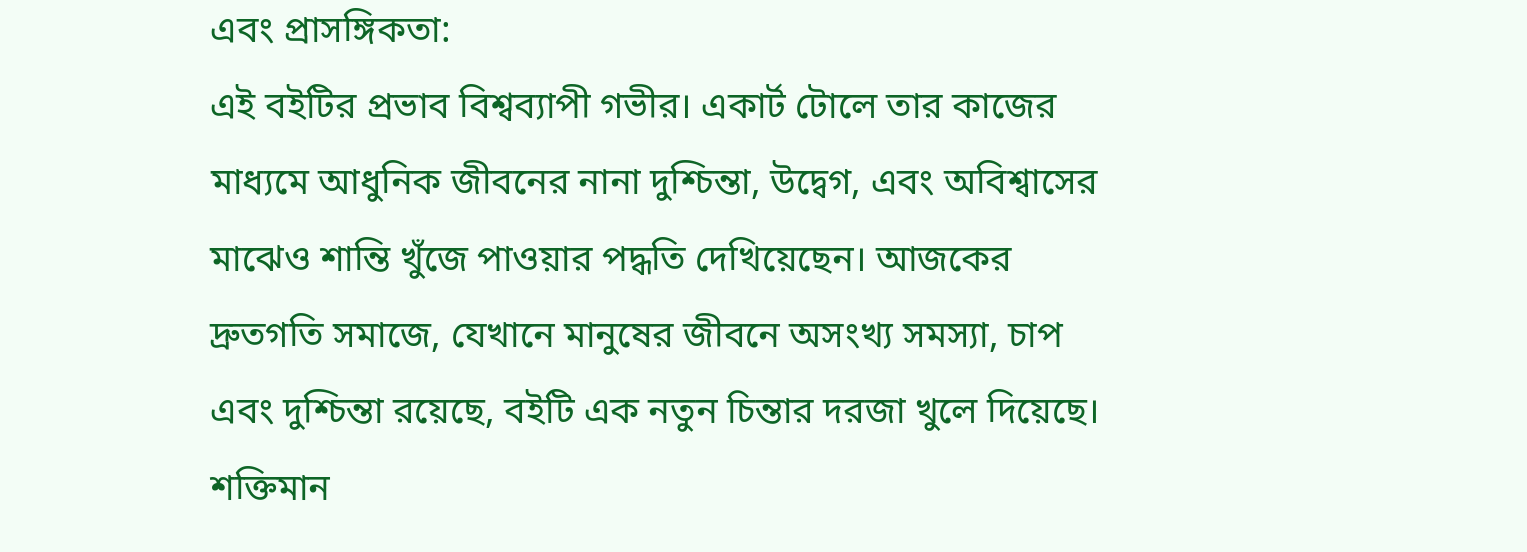এবং প্রাসঙ্গিকতা:
এই বইটির প্রভাব বিশ্বব্যাপী গভীর। একার্ট টোলে তার কাজের মাধ্যমে আধুনিক জীবনের নানা দুশ্চিন্তা, উদ্বেগ, এবং অবিশ্বাসের মাঝেও শান্তি খুঁজে পাওয়ার পদ্ধতি দেখিয়েছেন। আজকের দ্রুতগতি সমাজে, যেখানে মানুষের জীবনে অসংখ্য সমস্যা, চাপ এবং দুশ্চিন্তা রয়েছে, বইটি এক নতুন চিন্তার দরজা খুলে দিয়েছে। শক্তিমান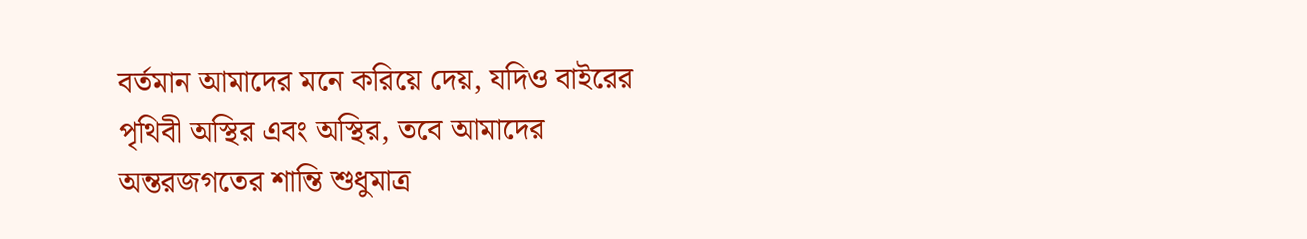বর্তমান আমাদের মনে করিয়ে দেয়, যদিও বাইরের পৃথিবী অস্থির এবং অস্থির, তবে আমাদের অন্তরজগতের শান্তি শুধুমাত্র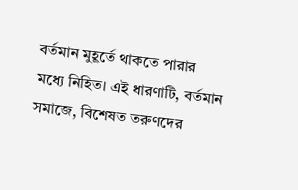বর্তমান মুহূর্তে থাকতে পারার মধ্যে নিহিত। এই ধারণাটি, বর্তমান সমাজে, বিশেষত তরুণদের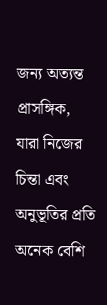জন্য অত্যন্ত প্রাসঙ্গিক, যারা নিজের চিন্তা এবং অনুভূতির প্রতি অনেক বেশি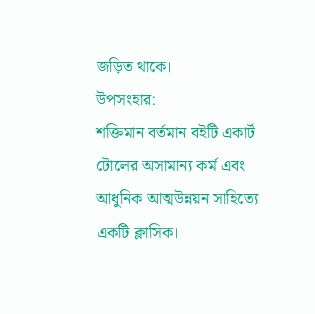জড়িত থাকে।
উপসংহার:
শক্তিমান বর্তমান বইটি একার্ট টোলের অসামান্য কর্ম এবং আধুনিক আত্মউন্নয়ন সাহিত্যে একটি ক্লাসিক।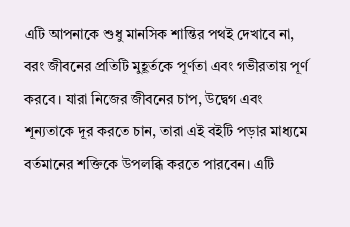এটি আপনাকে শুধু মানসিক শান্তির পথই দেখাবে না, বরং জীবনের প্রতিটি মুহূর্তকে পূর্ণতা এবং গভীরতায় পূর্ণ করবে। যারা নিজের জীবনের চাপ, উদ্বেগ এবং শূন্যতাকে দূর করতে চান, তারা এই বইটি পড়ার মাধ্যমে বর্তমানের শক্তিকে উপলব্ধি করতে পারবেন। এটি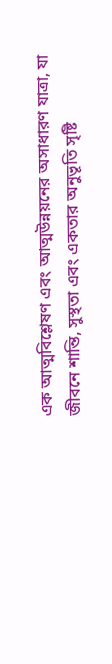এক আত্মবিশ্লেষণ এবং আত্মউন্নয়নের অসাধারণ যাত্রা, যা জীবনে শান্তি, সুস্থতা এবং একতার অনুভূতি সৃষ্টি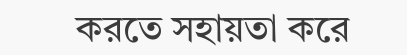করতে সহায়তা করে